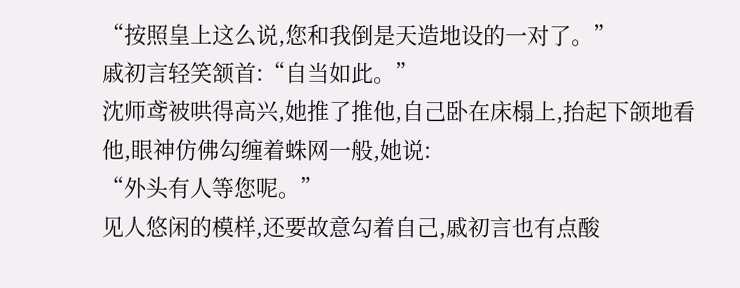“按照皇上这么说,您和我倒是天造地设的一对了。”
戚初言轻笑颔首:“自当如此。”
沈师鸢被哄得高兴,她推了推他,自己卧在床榻上,抬起下颌地看他,眼神仿佛勾缠着蛛网一般,她说:
“外头有人等您呢。”
见人悠闲的模样,还要故意勾着自己,戚初言也有点酸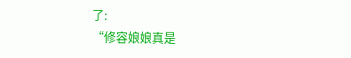了:
“修容娘娘真是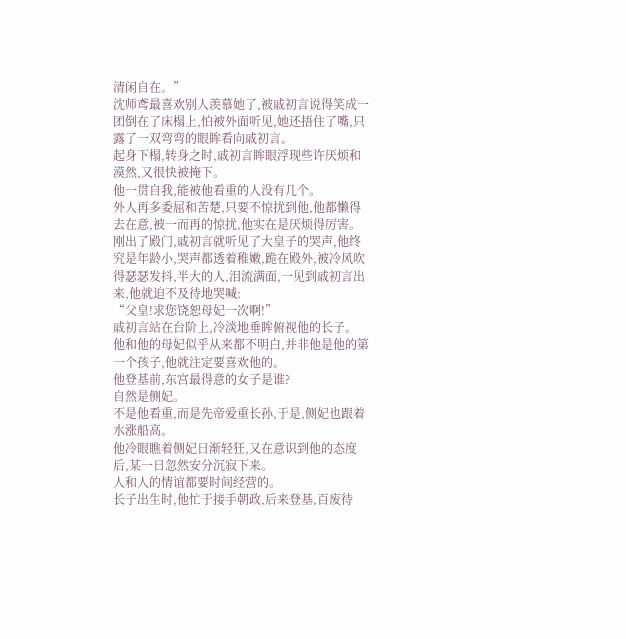清闲自在。”
沈师鸢最喜欢别人羡慕她了,被戚初言说得笑成一团倒在了床榻上,怕被外面听见,她还捂住了嘴,只露了一双弯弯的眼眸看向戚初言。
起身下榻,转身之时,戚初言眸眼浮现些许厌烦和漠然,又很快被掩下。
他一贯自我,能被他看重的人没有几个。
外人再多委屈和苦楚,只要不惊扰到他,他都懒得去在意,被一而再的惊扰,他实在是厌烦得厉害。
刚出了殿门,戚初言就听见了大皇子的哭声,他终究是年龄小,哭声都透着稚嫩,跪在殿外,被冷风吹得瑟瑟发抖,半大的人,泪流满面,一见到戚初言出来,他就迫不及待地哭喊:
“父皇!求您饶恕母妃一次啊!”
戚初言站在台阶上,冷淡地垂眸俯视他的长子。
他和他的母妃似乎从来都不明白,并非他是他的第一个孩子,他就注定要喜欢他的。
他登基前,东宫最得意的女子是谁?
自然是侧妃。
不是他看重,而是先帝爱重长孙,于是,侧妃也跟着水涨船高。
他冷眼瞧着侧妃日渐轻狂,又在意识到他的态度后,某一日忽然安分沉寂下来。
人和人的情谊都要时间经营的。
长子出生时,他忙于接手朝政,后来登基,百废待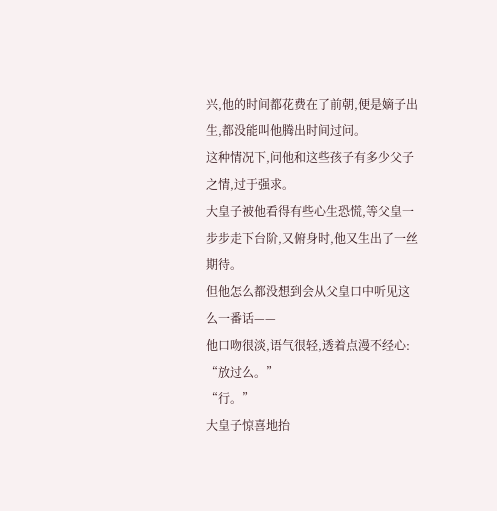兴,他的时间都花费在了前朝,便是嫡子出生,都没能叫他腾出时间过问。
这种情况下,问他和这些孩子有多少父子之情,过于强求。
大皇子被他看得有些心生恐慌,等父皇一步步走下台阶,又俯身时,他又生出了一丝期待。
但他怎么都没想到会从父皇口中听见这么一番话——
他口吻很淡,语气很轻,透着点漫不经心:
“放过么。”
“行。”
大皇子惊喜地抬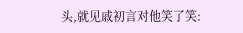头,就见戚初言对他笑了笑: